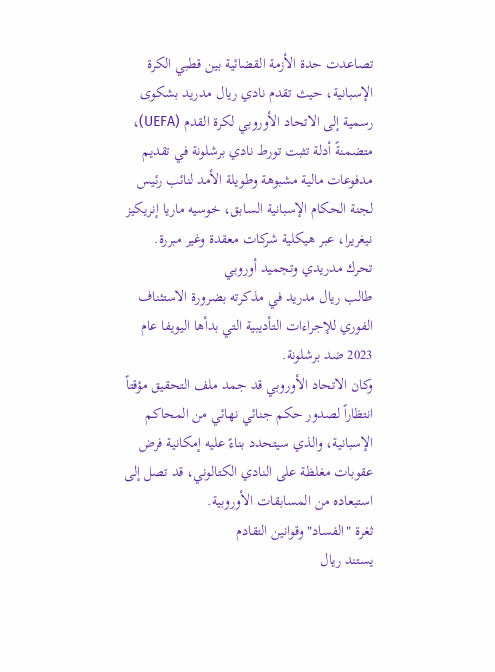تصاعدت حدة الأزمة القضائية بين قطبي الكرة الإسبانية، حيث تقدم نادي ريال مدريد بشكوى رسمية إلى الاتحاد الأوروبي لكرة القدم (UEFA)، متضمنةً أدلة تثبت تورط نادي برشلونة في تقديم مدفوعات مالية مشبوهة وطويلة الأمد لنائب رئيس لجنة الحكام الإسبانية السابق، خوسيه ماريا إنريكيز نيغريرا، عبر هيكلية شركات معقدة وغير مبررة.
تحرك مدريدي وتجميد أوروبي
طالب ريال مدريد في مذكرته بضرورة الاستئناف الفوري للإجراءات التأديبية التي بدأها اليويفا عام 2023 ضد برشلونة.
وكان الاتحاد الأوروبي قد جمد ملف التحقيق مؤقتاً انتظاراً لصدور حكم جنائي نهائي من المحاكم الإسبانية، والذي سيتحدد بناءً عليه إمكانية فرض عقوبات مغلظة على النادي الكتالوني، قد تصل إلى استبعاده من المسابقات الأوروبية.
ثغرة "الفساد" وقوانين التقادم
يستند ريال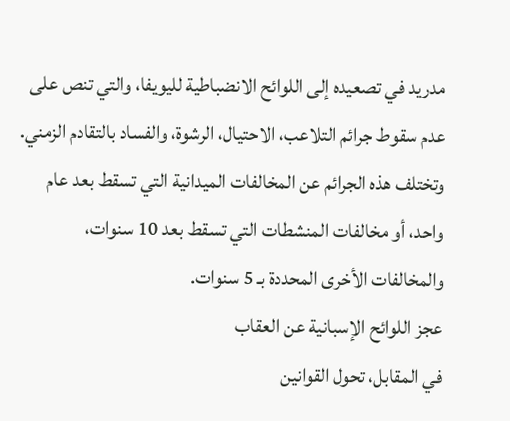مدريد في تصعيده إلى اللوائح الانضباطية لليويفا، والتي تنص على عدم سقوط جرائم التلاعب، الاحتيال، الرشوة، والفساد بالتقادم الزمني.
وتختلف هذه الجرائم عن المخالفات الميدانية التي تسقط بعد عام واحد، أو مخالفات المنشطات التي تسقط بعد 10 سنوات، والمخالفات الأخرى المحددة بـ 5 سنوات.
عجز اللوائح الإسبانية عن العقاب
في المقابل، تحول القوانين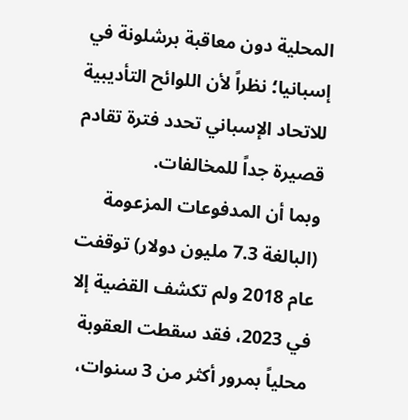المحلية دون معاقبة برشلونة في إسبانيا؛ نظراً لأن اللوائح التأديبية للاتحاد الإسباني تحدد فترة تقادم قصيرة جداً للمخالفات.
وبما أن المدفوعات المزعومة (البالغة 7.3 مليون دولار) توقفت عام 2018 ولم تكشف القضية إلا في 2023، فقد سقطت العقوبة محلياً بمرور أكثر من 3 سنوات،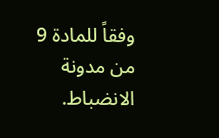وفقاً للمادة 9 من مدونة الانضباط.